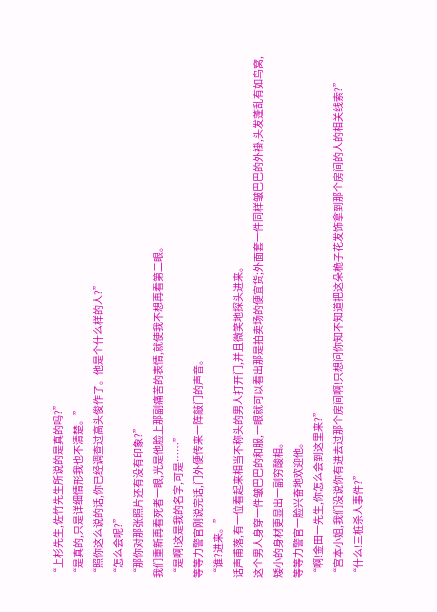“上杉先生,佐竹先生所说的是真的吗?”
“是真的,只是详细情形我也不清楚。”
“照你这么说的话,你已经调查过高头俊作了。他是个什么样的人?”
“怎么会呢?”
“那你对那张照片还有没有印象?”
我们重新再看死者一眼,光是他脸上那副痛苦的表情,就使我不想再看第二眼。
“是啊!这是我的名字,可是……”
等等力警官刚说完话,门外便传来一阵敲门的声音。
“谁?进来。”
话声甫落,有一位看起来相当不称头的男人打开门,并且微笑地探头进来。
这个男人身穿一件皱巴巴的和服,一眼就可以看出那是拍卖场的便宜货;外面套一件同样皱巴巴的外褂,头发蓬乱有如鸟窝,矮小的身材更显出一副穷酸相。
等等力警官一脸兴奋地欢迎他。
“啊!金田一先生,你怎么会到这里来?”
“宫本小姐,我们没说你有进去过那个房间啊!只想问你知不知道把这朵桅子花发饰拿到那个房间的人的相关线索?”
“什么!三桩杀人事件?”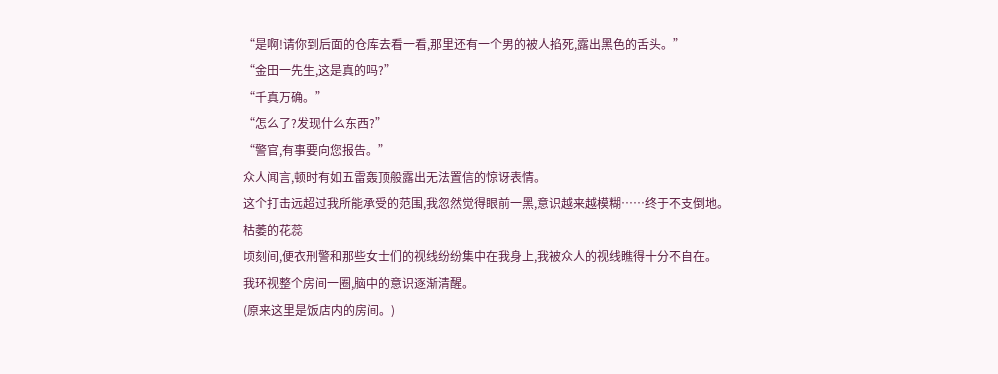“是啊!请你到后面的仓库去看一看,那里还有一个男的被人掐死,露出黑色的舌头。”
“金田一先生,这是真的吗?”
“千真万确。”
“怎么了?发现什么东西?”
“警官,有事要向您报告。”
众人闻言,顿时有如五雷轰顶般露出无法置信的惊讶表情。
这个打击远超过我所能承受的范围,我忽然觉得眼前一黑,意识越来越模糊……终于不支倒地。
枯萎的花蕊
顷刻间,便衣刑警和那些女士们的视线纷纷集中在我身上,我被众人的视线瞧得十分不自在。
我环视整个房间一圈,脑中的意识逐渐清醒。
(原来这里是饭店内的房间。)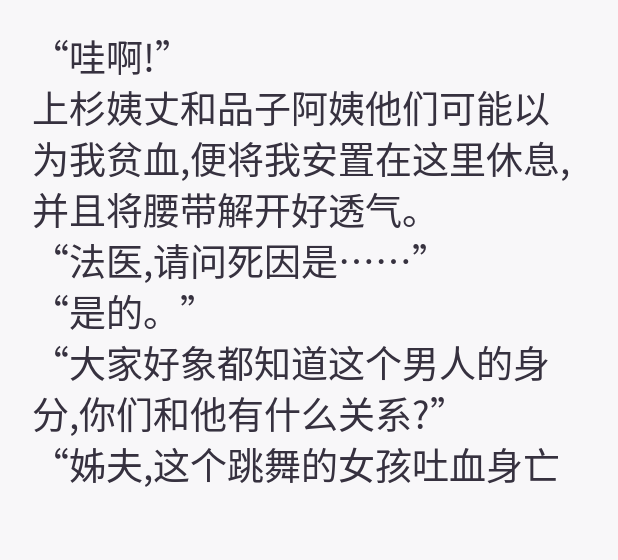“哇啊!”
上杉姨丈和品子阿姨他们可能以为我贫血,便将我安置在这里休息,并且将腰带解开好透气。
“法医,请问死因是……”
“是的。”
“大家好象都知道这个男人的身分,你们和他有什么关系?”
“姊夫,这个跳舞的女孩吐血身亡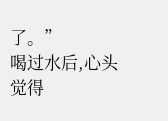了。”
喝过水后,心头觉得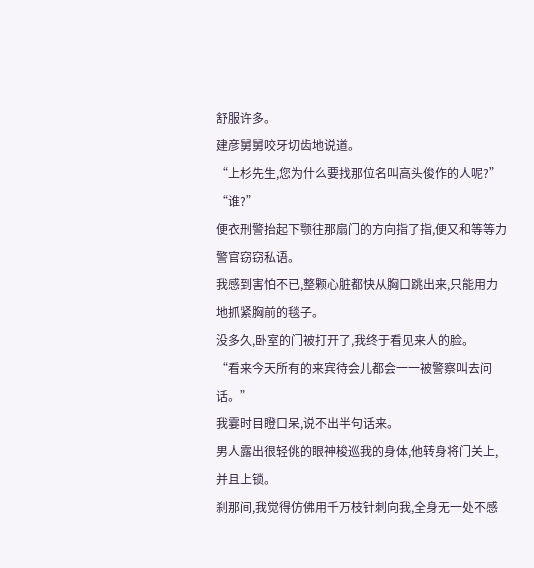舒服许多。
建彦舅舅咬牙切齿地说道。
“上杉先生,您为什么要找那位名叫高头俊作的人呢?”
“谁?”
便衣刑警抬起下颚往那扇门的方向指了指,便又和等等力警官窃窃私语。
我感到害怕不已,整颗心脏都快从胸口跳出来,只能用力地抓紧胸前的毯子。
没多久,卧室的门被打开了,我终于看见来人的脸。
“看来今天所有的来宾待会儿都会一一被警察叫去问话。”
我霎时目瞪口呆,说不出半句话来。
男人露出很轻佻的眼神梭巡我的身体,他转身将门关上,并且上锁。
刹那间,我觉得仿佛用千万枝针刺向我,全身无一处不感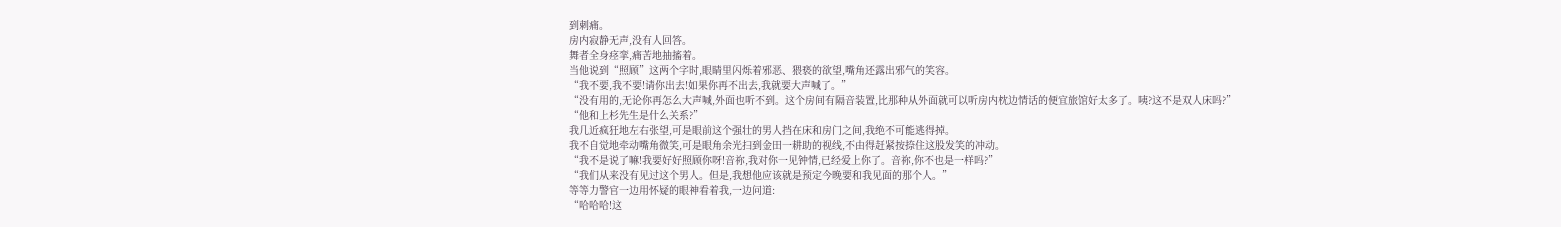到刺痛。
房内寂静无声,没有人回答。
舞者全身痉挛,痛苦地抽搐着。
当他说到“照顾”这两个字时,眼睛里闪烁着邪恶、猥亵的欲望,嘴角还露出邪气的笑容。
“我不要,我不要!请你出去!如果你再不出去,我就要大声喊了。”
“没有用的,无论你再怎么大声喊,外面也听不到。这个房间有隔音装置,比那种从外面就可以听房内枕边情话的便宜旅馆好太多了。咦?这不是双人床吗?”
“他和上杉先生是什么关系?”
我几近疯狂地左右张望,可是眼前这个强壮的男人挡在床和房门之间,我绝不可能逃得掉。
我不自觉地牵动嘴角微笑,可是眼角余光扫到金田一耕助的视线,不由得赶紧按捺住这股发笑的冲动。
“我不是说了嘛!我要好好照顾你呀!音祢,我对你一见钟情,已经爱上你了。音祢,你不也是一样吗?”
“我们从来没有见过这个男人。但是,我想他应该就是预定今晚要和我见面的那个人。”
等等力警官一边用怀疑的眼神看着我,一边问道:
“哈哈哈!这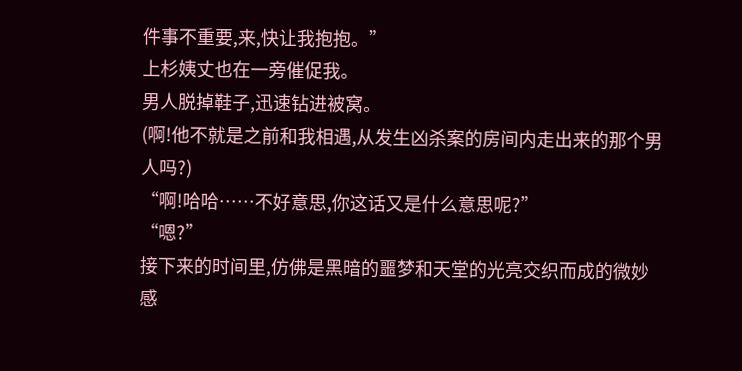件事不重要,来,快让我抱抱。”
上杉姨丈也在一旁催促我。
男人脱掉鞋子,迅速钻进被窝。
(啊!他不就是之前和我相遇,从发生凶杀案的房间内走出来的那个男人吗?)
“啊!哈哈……不好意思,你这话又是什么意思呢?”
“嗯?”
接下来的时间里,仿佛是黑暗的噩梦和天堂的光亮交织而成的微妙感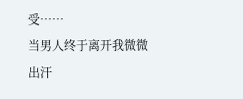受……
当男人终于离开我微微出汗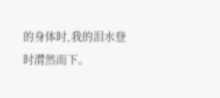的身体时,我的泪水登时潸然而下。